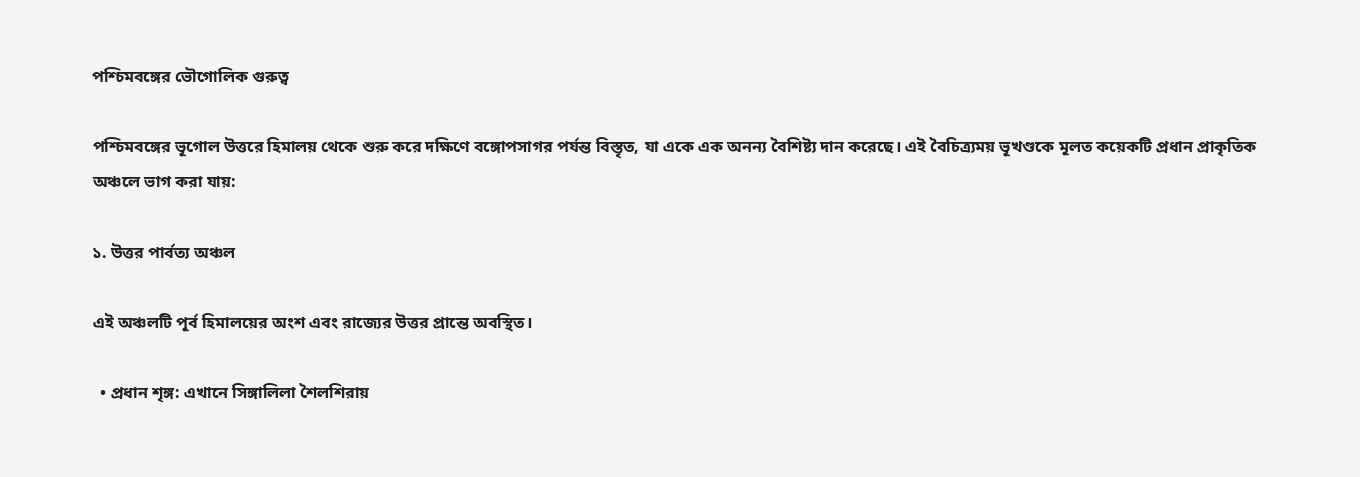পশ্চিমবঙ্গের ভৌগোলিক গুরুত্ব

পশ্চিমবঙ্গের ভূগোল উত্তরে হিমালয় থেকে শুরু করে দক্ষিণে বঙ্গোপসাগর পর্যন্ত বিস্তৃত, যা একে এক অনন্য বৈশিষ্ট্য দান করেছে। এই বৈচিত্র্যময় ভূখণ্ডকে মূলত কয়েকটি প্রধান প্রাকৃতিক অঞ্চলে ভাগ করা যায়:

১. উত্তর পার্বত্য অঞ্চল

এই অঞ্চলটি পূর্ব হিমালয়ের অংশ এবং রাজ্যের উত্তর প্রান্তে অবস্থিত।

  • প্রধান শৃঙ্গ: এখানে সিঙ্গালিলা শৈলশিরায়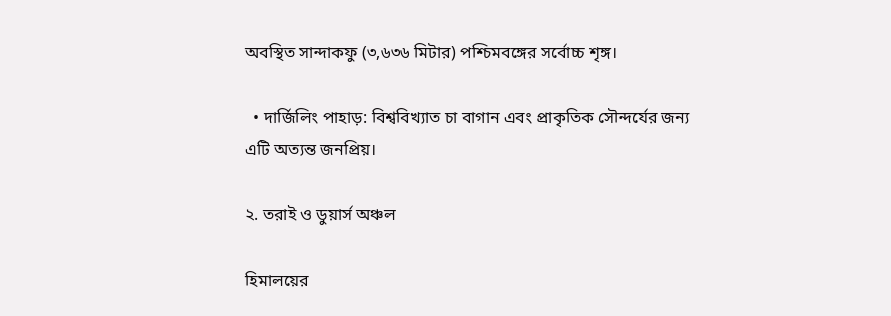অবস্থিত সান্দাকফু (৩,৬৩৬ মিটার) পশ্চিমবঙ্গের সর্বোচ্চ শৃঙ্গ।

  • দার্জিলিং পাহাড়: বিশ্ববিখ্যাত চা বাগান এবং প্রাকৃতিক সৌন্দর্যের জন্য এটি অত্যন্ত জনপ্রিয়।

২. তরাই ও ডুয়ার্স অঞ্চল

হিমালয়ের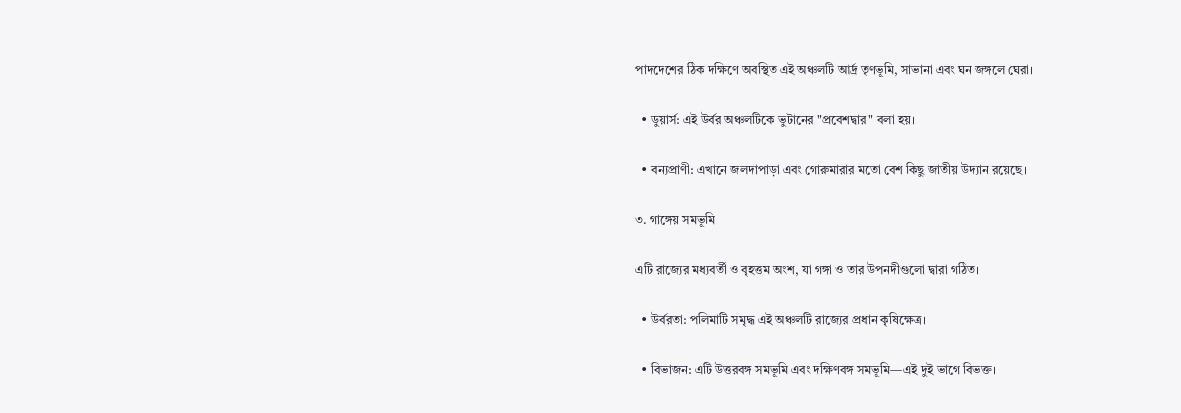পাদদেশের ঠিক দক্ষিণে অবস্থিত এই অঞ্চলটি আর্দ্র তৃণভূমি, সাভানা এবং ঘন জঙ্গলে ঘেরা।

  • ডুয়ার্স: এই উর্বর অঞ্চলটিকে ভুটানের "প্রবেশদ্বার" বলা হয়।

  • বন্যপ্রাণী: এখানে জলদাপাড়া এবং গোরুমারার মতো বেশ কিছু জাতীয় উদ্যান রয়েছে।

৩. গাঙ্গেয় সমভূমি

এটি রাজ্যের মধ্যবর্তী ও বৃহত্তম অংশ, যা গঙ্গা ও তার উপনদীগুলো দ্বারা গঠিত।

  • উর্বরতা: পলিমাটি সমৃদ্ধ এই অঞ্চলটি রাজ্যের প্রধান কৃষিক্ষেত্র।

  • বিভাজন: এটি উত্তরবঙ্গ সমভূমি এবং দক্ষিণবঙ্গ সমভূমি—এই দুই ভাগে বিভক্ত।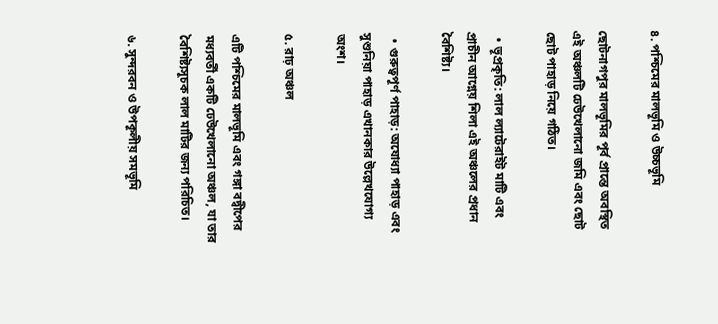৪. পশ্চিমের মালভূমি ও উচ্চভূমি

ছোটনাগপুর মালভূমির পূর্ব প্রান্তে অবস্থিত এই অঞ্চলটি ঢেউখেলানো জমি এবং ছোট ছোট পাহাড় নিয়ে গঠিত।

  • ভূপ্রকৃতি: লাল ল্যাটেরাইট মাটি এবং প্রাচীন আগ্নেয় শিলা এই অঞ্চলের প্রধান বৈশিষ্ট্য।

  • গুরুত্বপূর্ণ পাহাড়: অযোধ্যা পাহাড় এবং সুশুনিয়া পাহাড় এখানকার উল্লেখযোগ্য অংশ।

৫. রাঢ় অঞ্চল

এটি পশ্চিমের মালভূমি এবং গঙ্গা বদ্বীপের মধ্যবর্তী একটি ঢেউখেলানো অঞ্চল, যা তার বৈশিষ্ট্যসূচক লাল মাটির জন্য পরিচিত।

৬. সুন্দরবন ও উপকূলীয় সমভূমি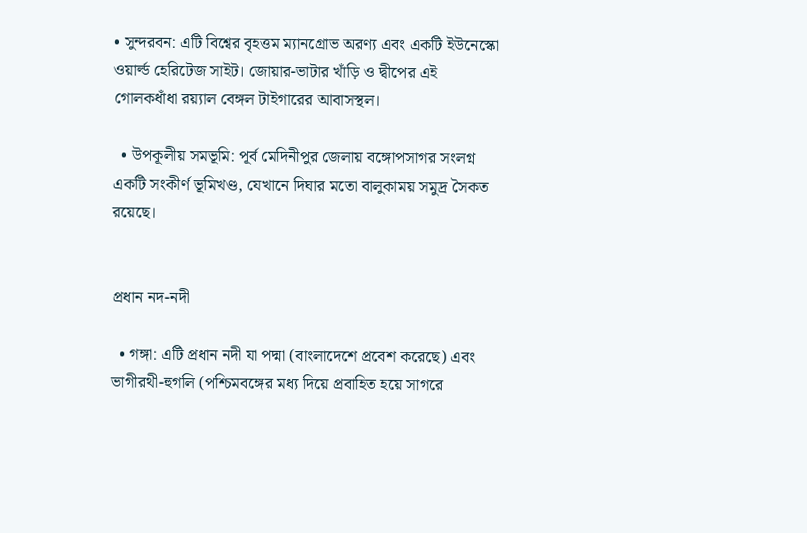• সুন্দরবন: এটি বিশ্বের বৃহত্তম ম্যানগ্রোভ অরণ্য এবং একটি ইউনেস্কো ওয়ার্ল্ড হেরিটেজ সাইট। জোয়ার-ভাটার খাঁড়ি ও দ্বীপের এই গোলকধাঁধা রয়্যাল বেঙ্গল টাইগারের আবাসস্থল।

  • উপকূলীয় সমভূমি: পূর্ব মেদিনীপুর জেলায় বঙ্গোপসাগর সংলগ্ন একটি সংকীর্ণ ভূমিখণ্ড, যেখানে দিঘার মতো বালুকাময় সমুদ্র সৈকত রয়েছে।


প্রধান নদ-নদী

  • গঙ্গা: এটি প্রধান নদী যা পদ্মা (বাংলাদেশে প্রবেশ করেছে) এবং ভাগীরথী-হুগলি (পশ্চিমবঙ্গের মধ্য দিয়ে প্রবাহিত হয়ে সাগরে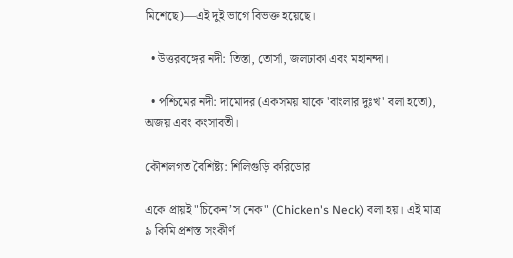মিশেছে)—এই দুই ভাগে বিভক্ত হয়েছে।

  • উত্তরবঙ্গের নদী: তিস্তা, তোর্সা, জলঢাকা এবং মহানন্দা।

  • পশ্চিমের নদী: দামোদর (একসময় যাকে 'বাংলার দুঃখ' বলা হতো), অজয় এবং কংসাবতী।

কৌশলগত বৈশিষ্ট্য: শিলিগুড়ি করিডোর

একে প্রায়ই "চিকেন’স নেক" (Chicken's Neck) বলা হয়। এই মাত্র ৯ কিমি প্রশস্ত সংকীর্ণ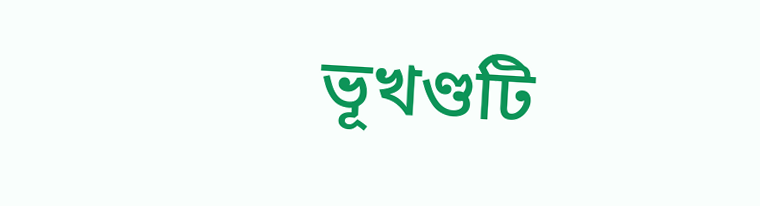ভূখণ্ডটি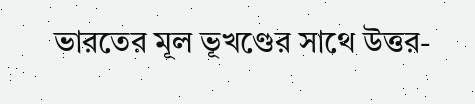ভারতের মূল ভূখণ্ডের সাথে উত্তর-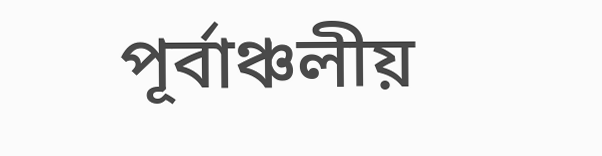পূর্বাঞ্চলীয়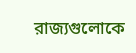রাজ্যগুলোকে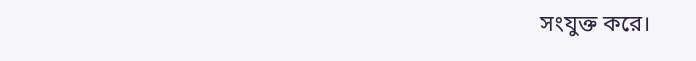সংযুক্ত করে।